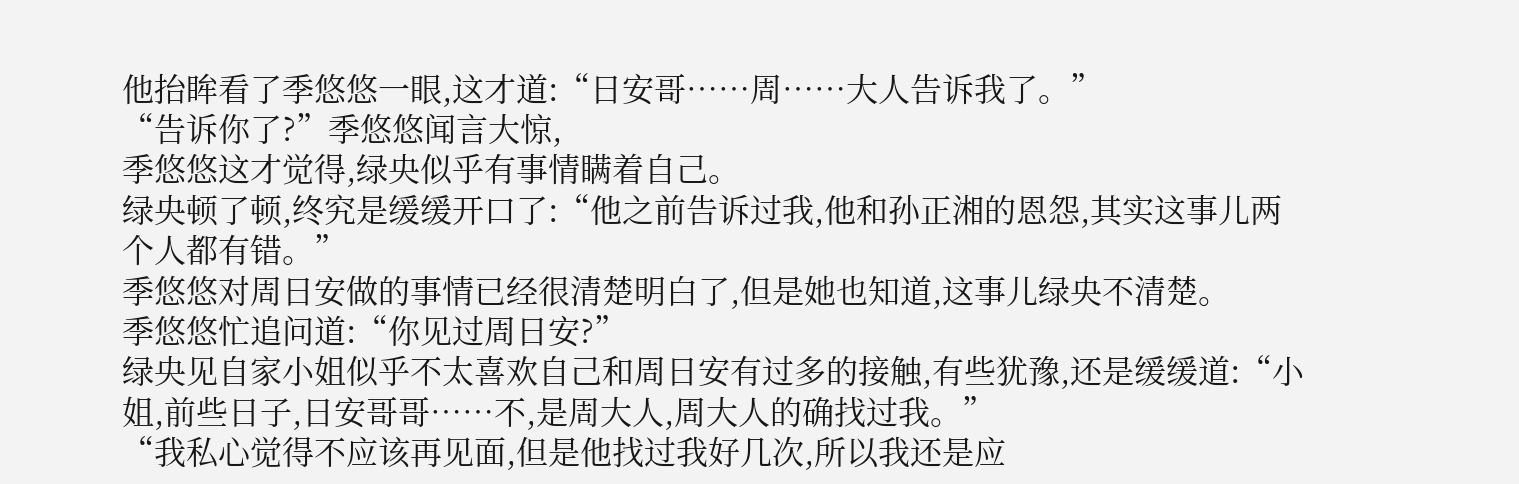他抬眸看了季悠悠一眼,这才道:“日安哥……周……大人告诉我了。”
“告诉你了?”季悠悠闻言大惊,
季悠悠这才觉得,绿央似乎有事情瞒着自己。
绿央顿了顿,终究是缓缓开口了:“他之前告诉过我,他和孙正湘的恩怨,其实这事儿两个人都有错。”
季悠悠对周日安做的事情已经很清楚明白了,但是她也知道,这事儿绿央不清楚。
季悠悠忙追问道:“你见过周日安?”
绿央见自家小姐似乎不太喜欢自己和周日安有过多的接触,有些犹豫,还是缓缓道:“小姐,前些日子,日安哥哥……不,是周大人,周大人的确找过我。”
“我私心觉得不应该再见面,但是他找过我好几次,所以我还是应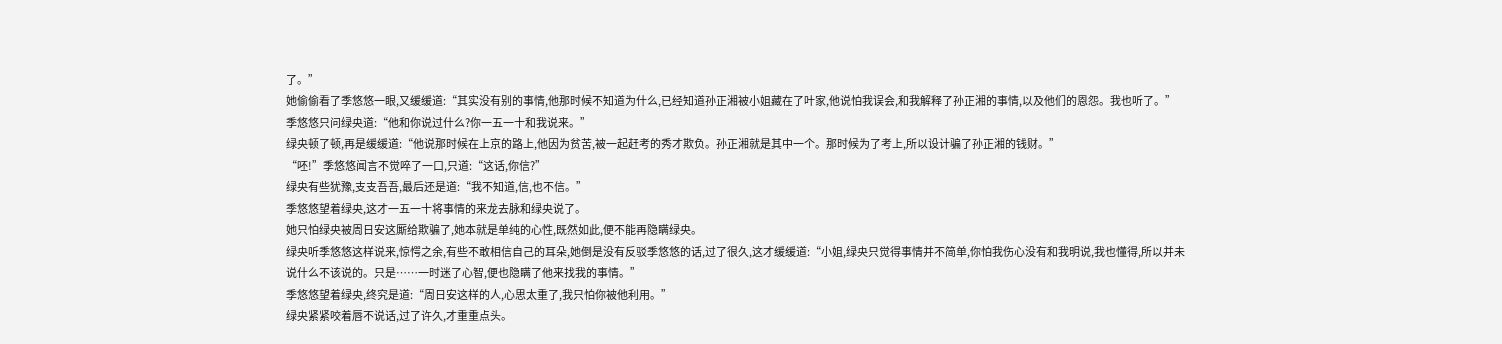了。”
她偷偷看了季悠悠一眼,又缓缓道:“其实没有别的事情,他那时候不知道为什么,已经知道孙正湘被小姐藏在了叶家,他说怕我误会,和我解释了孙正湘的事情,以及他们的恩怨。我也听了。”
季悠悠只问绿央道:“他和你说过什么?你一五一十和我说来。”
绿央顿了顿,再是缓缓道:“他说那时候在上京的路上,他因为贫苦,被一起赶考的秀才欺负。孙正湘就是其中一个。那时候为了考上,所以设计骗了孙正湘的钱财。”
“呸!”季悠悠闻言不觉啐了一口,只道:“这话,你信?”
绿央有些犹豫,支支吾吾,最后还是道:“我不知道,信,也不信。”
季悠悠望着绿央,这才一五一十将事情的来龙去脉和绿央说了。
她只怕绿央被周日安这厮给欺骗了,她本就是单纯的心性,既然如此,便不能再隐瞒绿央。
绿央听季悠悠这样说来,惊愕之余,有些不敢相信自己的耳朵,她倒是没有反驳季悠悠的话,过了很久,这才缓缓道:“小姐,绿央只觉得事情并不简单,你怕我伤心没有和我明说,我也懂得,所以并未说什么不该说的。只是……一时迷了心智,便也隐瞒了他来找我的事情。”
季悠悠望着绿央,终究是道:“周日安这样的人,心思太重了,我只怕你被他利用。”
绿央紧紧咬着唇不说话,过了许久,才重重点头。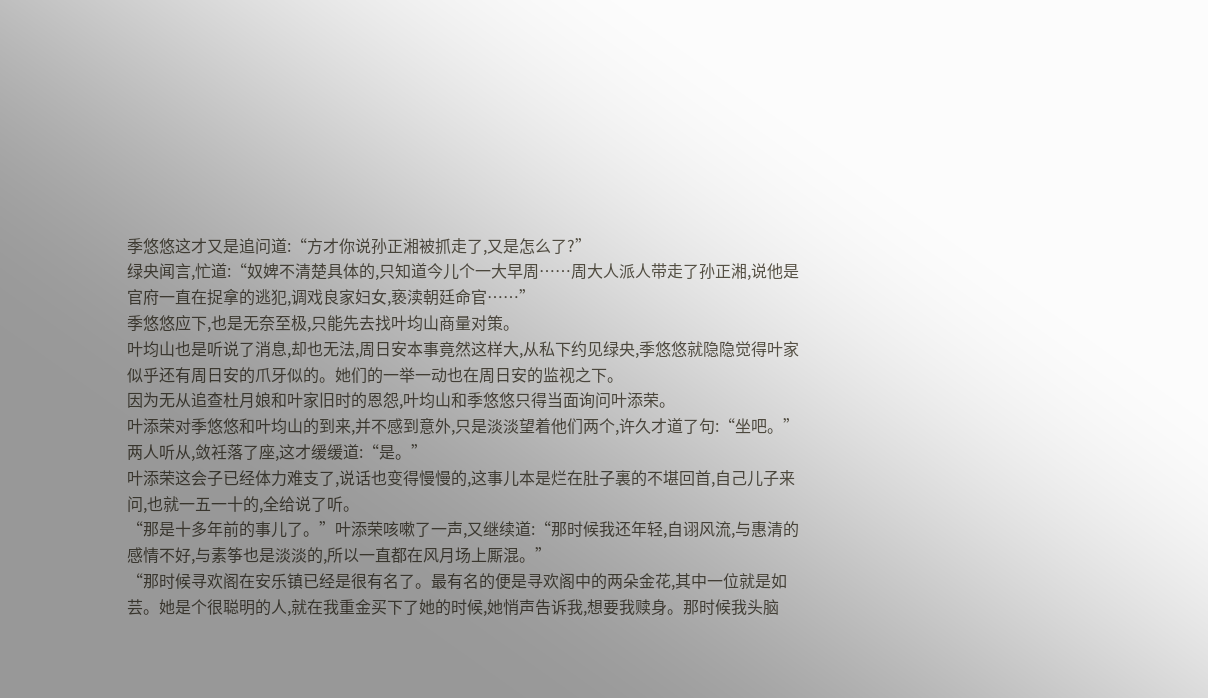季悠悠这才又是追问道:“方才你说孙正湘被抓走了,又是怎么了?”
绿央闻言,忙道:“奴婢不清楚具体的,只知道今儿个一大早周……周大人派人带走了孙正湘,说他是官府一直在捉拿的逃犯,调戏良家妇女,亵渎朝廷命官……”
季悠悠应下,也是无奈至极,只能先去找叶均山商量对策。
叶均山也是听说了消息,却也无法,周日安本事竟然这样大,从私下约见绿央,季悠悠就隐隐觉得叶家似乎还有周日安的爪牙似的。她们的一举一动也在周日安的监视之下。
因为无从追查杜月娘和叶家旧时的恩怨,叶均山和季悠悠只得当面询问叶添荣。
叶添荣对季悠悠和叶均山的到来,并不感到意外,只是淡淡望着他们两个,许久才道了句:“坐吧。”
两人听从,敛衽落了座,这才缓缓道:“是。”
叶添荣这会子已经体力难支了,说话也变得慢慢的,这事儿本是烂在肚子裏的不堪回首,自己儿子来问,也就一五一十的,全给说了听。
“那是十多年前的事儿了。”叶添荣咳嗽了一声,又继续道:“那时候我还年轻,自诩风流,与惠清的感情不好,与素筝也是淡淡的,所以一直都在风月场上厮混。”
“那时候寻欢阁在安乐镇已经是很有名了。最有名的便是寻欢阁中的两朵金花,其中一位就是如芸。她是个很聪明的人,就在我重金买下了她的时候,她悄声告诉我,想要我赎身。那时候我头脑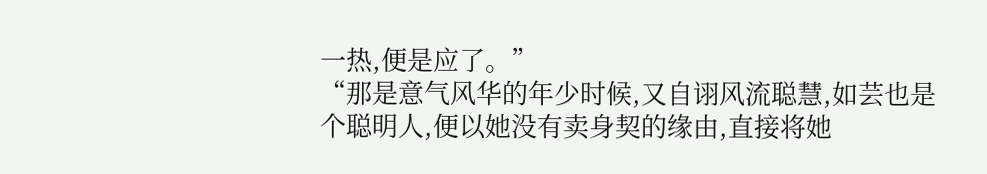一热,便是应了。”
“那是意气风华的年少时候,又自诩风流聪慧,如芸也是个聪明人,便以她没有卖身契的缘由,直接将她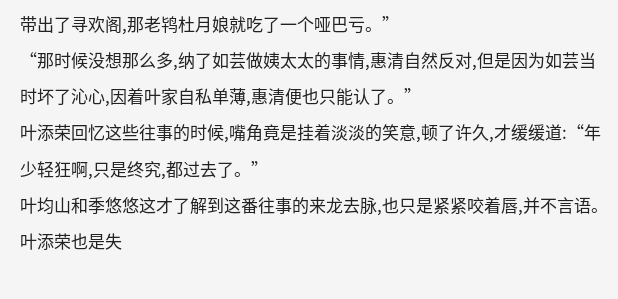带出了寻欢阁,那老鸨杜月娘就吃了一个哑巴亏。”
“那时候没想那么多,纳了如芸做姨太太的事情,惠清自然反对,但是因为如芸当时坏了沁心,因着叶家自私单薄,惠清便也只能认了。”
叶添荣回忆这些往事的时候,嘴角竟是挂着淡淡的笑意,顿了许久,才缓缓道:“年少轻狂啊,只是终究,都过去了。”
叶均山和季悠悠这才了解到这番往事的来龙去脉,也只是紧紧咬着唇,并不言语。
叶添荣也是失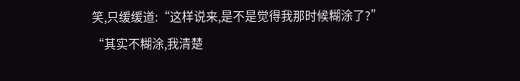笑,只缓缓道:“这样说来,是不是觉得我那时候糊涂了?”
“其实不糊涂,我清楚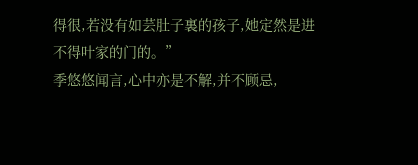得很,若没有如芸肚子裏的孩子,她定然是进不得叶家的门的。”
季悠悠闻言,心中亦是不解,并不顾忌,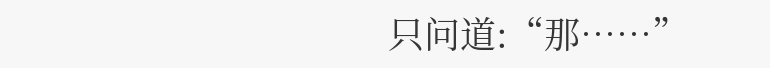只问道:“那……”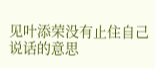见叶添荣没有止住自己说话的意思